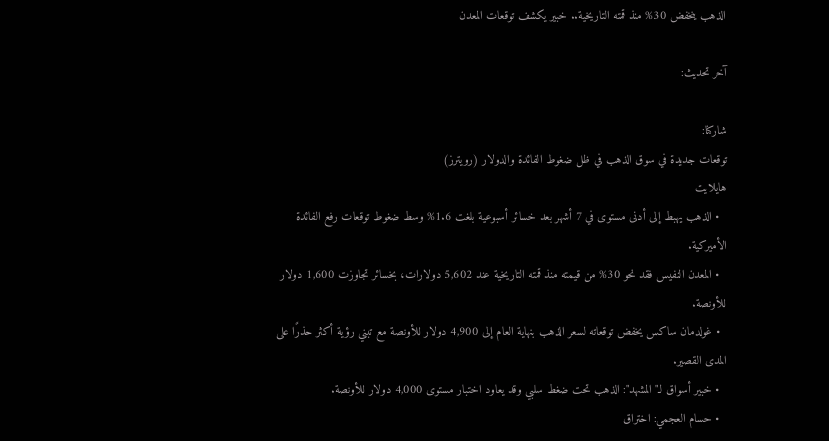الذهب ينخفض 30% منذ قمته التاريخية.. خبير يكشف توقعات المعدن

آخر تحديث:

شاركنا:
توقعات جديدة في سوق الذهب في ظل ضغوط الفائدة والدولار (رويترز)
هايلايت
  • الذهب يهبط إلى أدنى مستوى في 7 أشهر بعد خسائر أسبوعية بلغت 1.6% وسط ضغوط توقعات رفع الفائدة الأميركية.
  • المعدن النفيس فقد نحو 30% من قيمته منذ قمته التاريخية عند 5,602 دولارات، بخسائر تجاوزت 1,600 دولار للأونصة.
  • غولدمان ساكس يخفض توقعاته لسعر الذهب بنهاية العام إلى 4,900 دولار للأونصة مع تبني رؤية أكثر حذرًا على المدى القصير.
  • خبير أسواق لـ"المشهد": الذهب تحت ضغط سلبي وقد يعاود اختبار مستوى 4,000 دولار للأونصة.
  • حسام العجمي: اختراق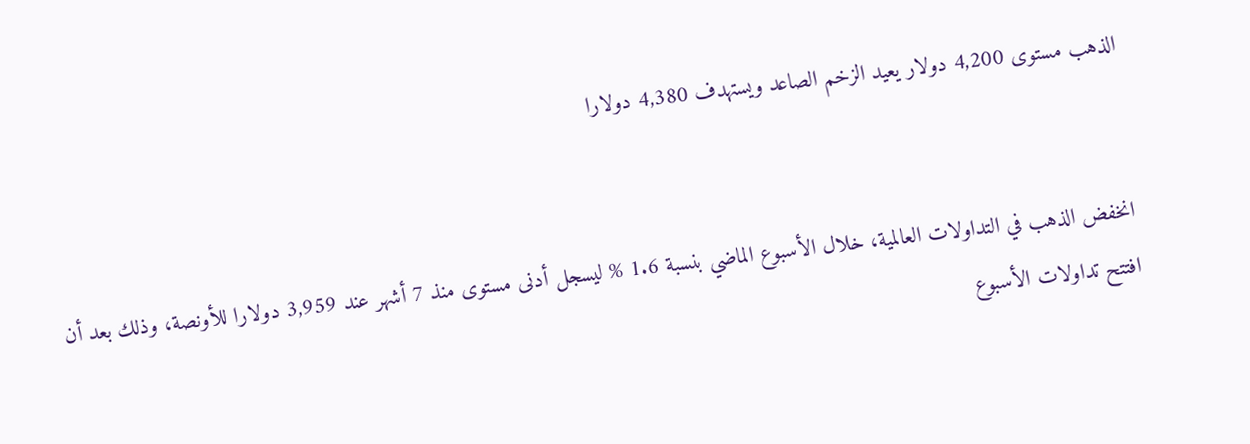الذهب مستوى 4,200 دولار يعيد الزخم الصاعد ويستهدف 4,380 دولارا


انخفض الذهب في التداولات العالمية، خلال الأسبوع الماضي بنسبة 1.6 % ليسجل أدنى مستوى منذ 7 أشهر عند 3,959 دولارا للأونصة، وذلك بعد أن افتتح تداولات الأسبوع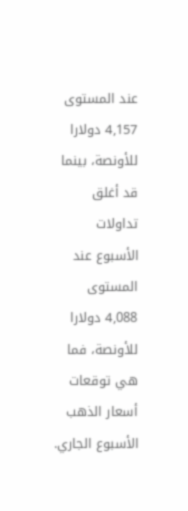عند المستوى 4,157 دولارا للأونصة، بينما قد أغلق تداولات الأسبوع عند المستوى 4,088 دولارا للأونصة، فما هي توقعات أسعار الذهب الأسبوع الجاري.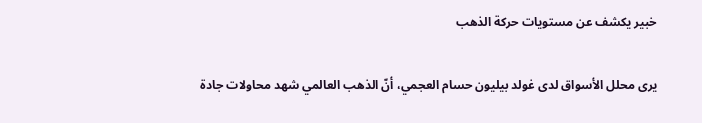خبير يكشف عن مستويات حركة الذهب

يرى محلل الأسواق لدى غولد بيليون حسام العجمي، أنّ الذهب العالمي شهد محاولات جادة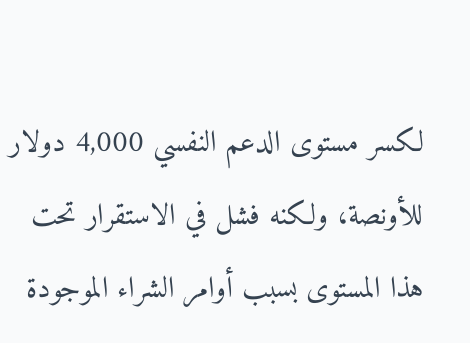لكسر مستوى الدعم النفسي 4,000 دولار للأونصة، ولكنه فشل في الاستقرار تحت هذا المستوى بسبب أوامر الشراء الموجودة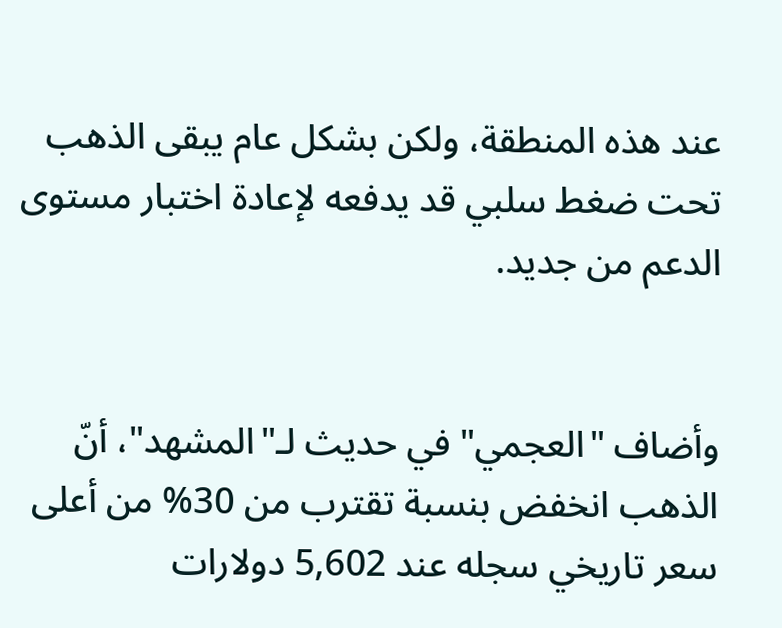عند هذه المنطقة، ولكن بشكل عام يبقى الذهب تحت ضغط سلبي قد يدفعه لإعادة اختبار مستوى الدعم من جديد.


وأضاف "العجمي" في حديث لـ"المشهد"، أنّ الذهب انخفض بنسبة تقترب من 30% من أعلى سعر تاريخي سجله عند 5,602 دولارات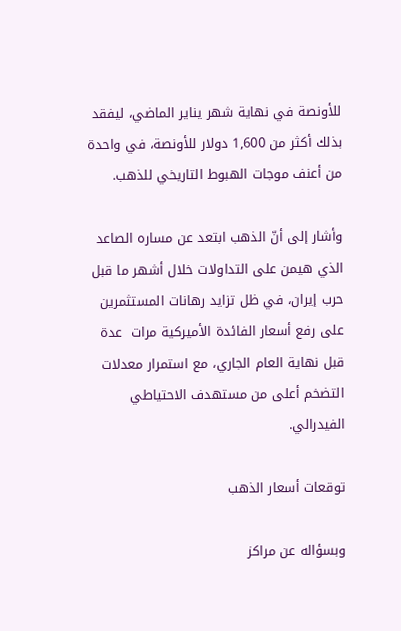للأونصة في نهاية شهر يناير الماضي، ليفقد بذلك أكثر من 1,600 دولار للأونصة، في واحدة من أعنف موجات الهبوط التاريخي للذهب.

وأشار إلى أنّ الذهب ابتعد عن مساره الصاعد الذي هيمن على التداولات خلال أشهر ما قبل حرب إيران، في ظل تزايد رهانات المستثمرين على رفع أسعار الفائدة الأميركية مرات  عدة قبل نهاية العام الجاري، مع استمرار معدلات التضخم أعلى من مستهدف الاحتياطي الفيدرالي.

توقعات أسعار الذهب

وبسؤاله عن مراكز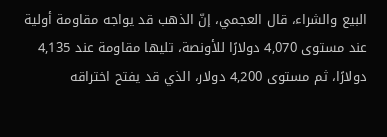البيع والشراء، قال العجمي، إنّ الذهب قد يواجه مقاومة أولية عند مستوى 4,070 دولارًا للأونصة، تليها مقاومة عند 4,135 دولارًا، ثم مستوى 4,200 دولار، الذي قد يفتح اختراقه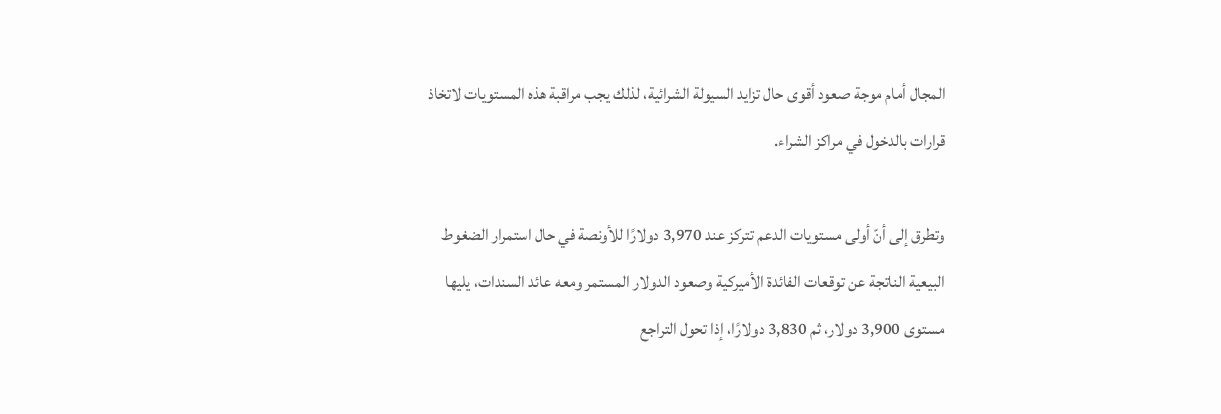المجال أمام موجة صعود أقوى حال تزايد السيولة الشرائية، لذلك يجب مراقبة هذه المستويات لاتخاذ قرارات بالدخول في مراكز الشراء.

وتطرق إلى أنّ أولى مستويات الدعم تتركز عند 3,970 دولارًا للأونصة في حال استمرار الضغوط البيعية الناتجة عن توقعات الفائدة الأميركية وصعود الدولار المستمر ومعه عائد السندات، يليها مستوى 3,900 دولار، ثم 3,830 دولارًا، إذا تحول التراجع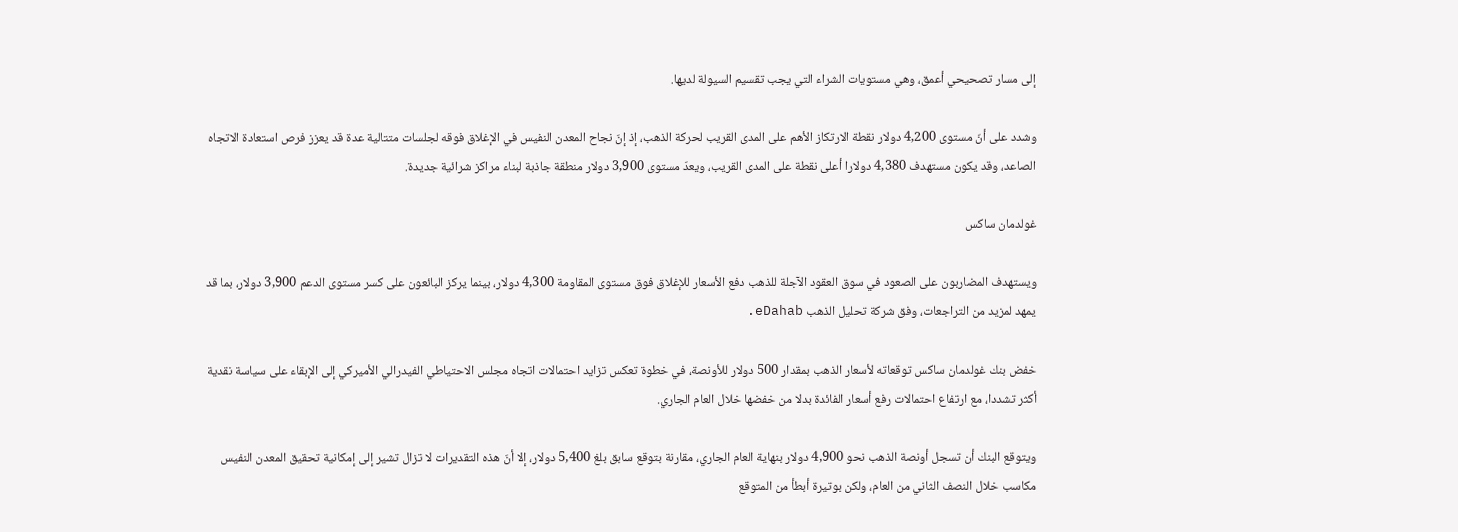إلى مسار تصحيحي أعمق، وهي مستويات الشراء التي يجب تقسيم السيولة لديها.

وشدد على أنّ مستوى 4,200 دولار نقطة الارتكاز الأهم على المدى القريب لحركة الذهب، إذ إنّ نجاح المعدن النفيس في الإغلاق فوقه لجلسات متتالية عدة قد يعزز فرص استعادة الاتجاه الصاعد، وقد يكون مستهدف 4,380 دولارا أعلى نقطة على المدى القريب، ويعدّ مستوى 3,900 دولار منطقة جاذبة لبناء مراكز شرائية جديدة.

غولدمان ساكس

ويستهدف المضاربون على الصعود في سوق العقود الآجلة للذهب دفع الأسعار للإغلاق فوق مستوى المقاومة 4,300 دولار، بينما يركز البائعون على كسر مستوى الدعم 3,900 دولار، بما قد يمهد لمزيد من التراجعات، وفق شركة تحليل الذهب eDahab.

خفض بنك غولدمان ساكس توقعاته لأسعار الذهب بمقدار 500 دولار للأونصة، في خطوة تعكس تزايد احتمالات اتجاه مجلس الاحتياطي الفيدرالي الأميركي إلى الإبقاء على سياسة نقدية أكثر تشددا، مع ارتفاع احتمالات رفع أسعار الفائدة بدلا من خفضها خلال العام الجاري.

ويتوقع البنك أن تسجل أونصة الذهب نحو 4,900 دولار بنهاية العام الجاري، مقارنة بتوقع سابق بلغ 5,400 دولار، إلا أنّ هذه التقديرات لا تزال تشير إلى إمكانية تحقيق المعدن النفيس مكاسب خلال النصف الثاني من العام، ولكن بوتيرة أبطأ من المتوقع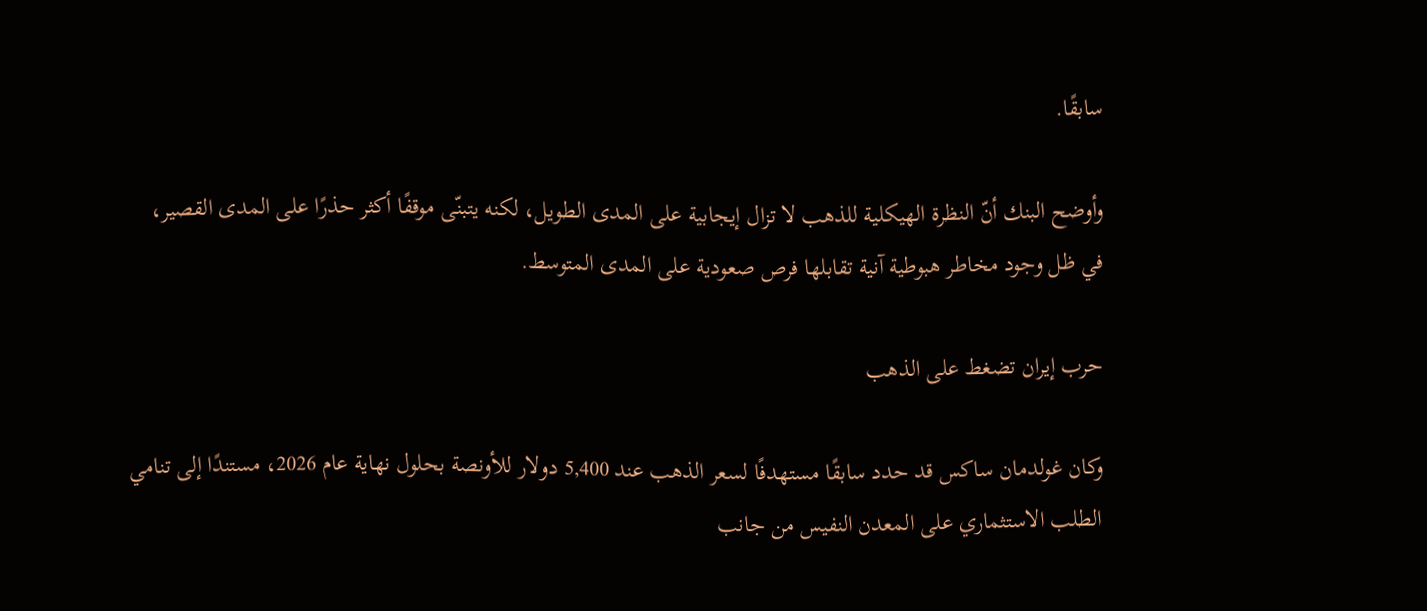سابقًا.

وأوضح البنك أنّ النظرة الهيكلية للذهب لا تزال إيجابية على المدى الطويل، لكنه يتبنّى موقفًا أكثر حذرًا على المدى القصير، في ظل وجود مخاطر هبوطية آنية تقابلها فرص صعودية على المدى المتوسط.

حرب إيران تضغط على الذهب

وكان غولدمان ساكس قد حدد سابقًا مستهدفًا لسعر الذهب عند 5,400 دولار للأونصة بحلول نهاية عام 2026، مستندًا إلى تنامي الطلب الاستثماري على المعدن النفيس من جانب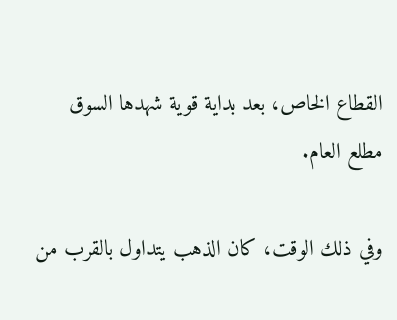القطاع الخاص، بعد بداية قوية شهدها السوق مطلع العام.

وفي ذلك الوقت، كان الذهب يتداول بالقرب من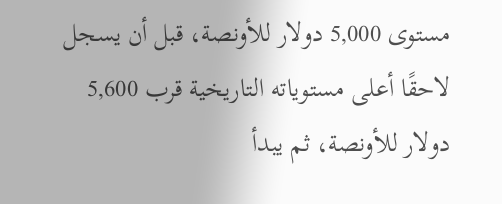مستوى 5,000 دولار للأونصة، قبل أن يسجل لاحقًا أعلى مستوياته التاريخية قرب 5,600 دولار للأونصة، ثم يبدأ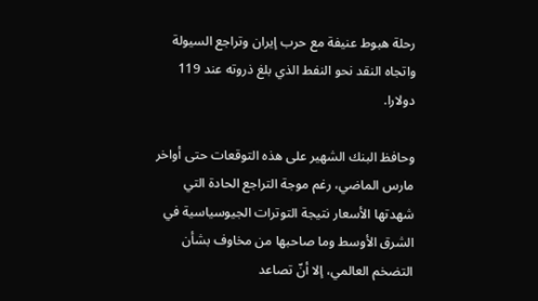رحلة هبوط عنيفة مع حرب إيران وتراجع السيولة واتجاه النقد نحو النفط الذي بلغ ذروته عند 119 دولارا.

وحافظ البنك الشهير على هذه التوقعات حتى أواخر مارس الماضي، رغم موجة التراجع الحادة التي شهدتها الأسعار نتيجة التوترات الجيوسياسية في الشرق الأوسط وما صاحبها من مخاوف بشأن التضخم العالمي، إلا أنّ تصاعد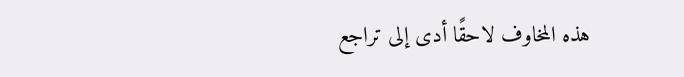هذه المخاوف لاحقًا أدى إلى تراجع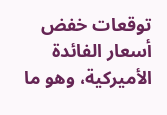توقعات خفض أسعار الفائدة الأميركية، وهو ما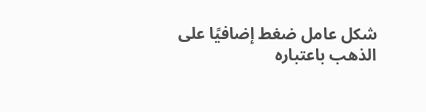شكل عامل ضغط إضافيًا على الذهب باعتباره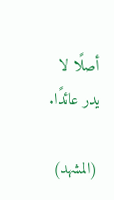أصلًا لا يدر عائدًا.

(المشهد)